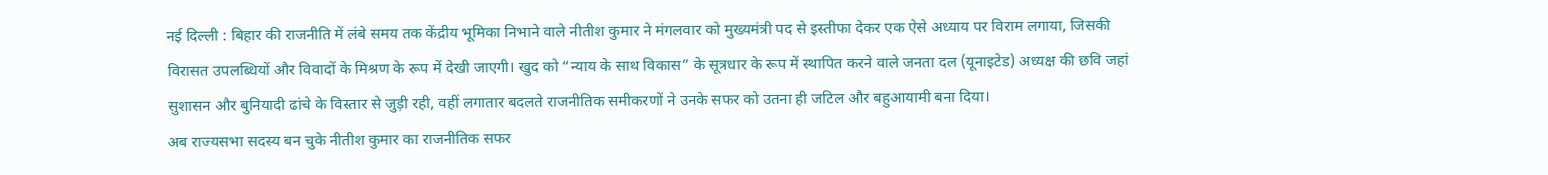नई दिल्ली : बिहार की राजनीति में लंबे समय तक केंद्रीय भूमिका निभाने वाले नीतीश कुमार ने मंगलवार को मुख्यमंत्री पद से इस्तीफा देकर एक ऐसे अध्याय पर विराम लगाया, जिसकी विरासत उपलब्धियों और विवादों के मिश्रण के रूप में देखी जाएगी। खुद को “न्याय के साथ विकास” के सूत्रधार के रूप में स्थापित करने वाले जनता दल (यूनाइटेड) अध्यक्ष की छवि जहां सुशासन और बुनियादी ढांचे के विस्तार से जुड़ी रही, वहीं लगातार बदलते राजनीतिक समीकरणों ने उनके सफर को उतना ही जटिल और बहुआयामी बना दिया।
अब राज्यसभा सदस्य बन चुके नीतीश कुमार का राजनीतिक सफर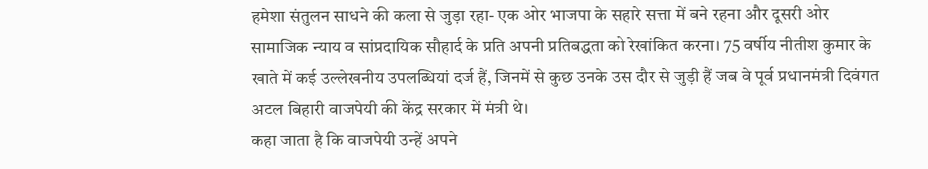हमेशा संतुलन साधने की कला से जुड़ा रहा- एक ओर भाजपा के सहारे सत्ता में बने रहना और दूसरी ओर सामाजिक न्याय व सांप्रदायिक सौहार्द के प्रति अपनी प्रतिबद्धता को रेखांकित करना। 75 वर्षीय नीतीश कुमार के खाते में कई उल्लेखनीय उपलब्धियां दर्ज हैं, जिनमें से कुछ उनके उस दौर से जुड़ी हैं जब वे पूर्व प्रधानमंत्री दिवंगत अटल बिहारी वाजपेयी की केंद्र सरकार में मंत्री थे।
कहा जाता है कि वाजपेयी उन्हें अपने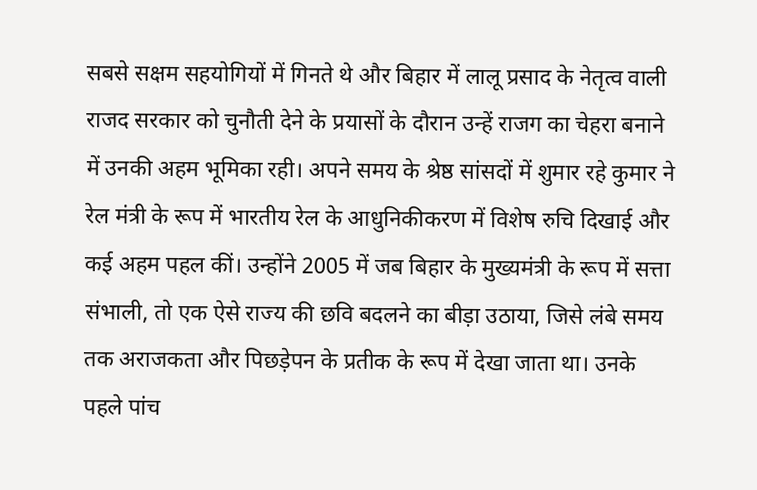सबसे सक्षम सहयोगियों में गिनते थे और बिहार में लालू प्रसाद के नेतृत्व वाली राजद सरकार को चुनौती देने के प्रयासों के दौरान उन्हें राजग का चेहरा बनाने में उनकी अहम भूमिका रही। अपने समय के श्रेष्ठ सांसदों में शुमार रहे कुमार ने रेल मंत्री के रूप में भारतीय रेल के आधुनिकीकरण में विशेष रुचि दिखाई और कई अहम पहल कीं। उन्होंने 2005 में जब बिहार के मुख्यमंत्री के रूप में सत्ता संभाली, तो एक ऐसे राज्य की छवि बदलने का बीड़ा उठाया, जिसे लंबे समय तक अराजकता और पिछड़ेपन के प्रतीक के रूप में देखा जाता था। उनके पहले पांच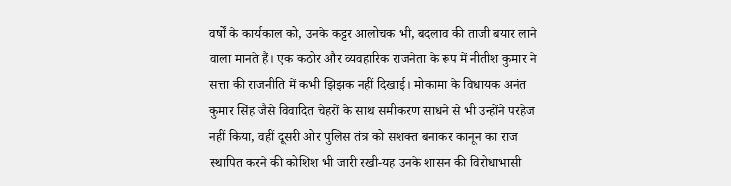वर्षों के कार्यकाल को, उनके कट्टर आलोचक भी, बदलाव की ताजी बयार लाने वाला मानते हैं। एक कठोर और व्यवहारिक राजनेता के रूप में नीतीश कुमार ने सत्ता की राजनीति में कभी झिझक नहीं दिखाई। मोकामा के विधायक अनंत कुमार सिंह जैसे विवादित चेहरों के साथ समीकरण साधने से भी उन्होंने परहेज नहीं किया, वहीं दूसरी ओर पुलिस तंत्र को सशक्त बनाकर कानून का राज स्थापित करने की कोशिश भी जारी रखी-यह उनके शासन की विरोधाभासी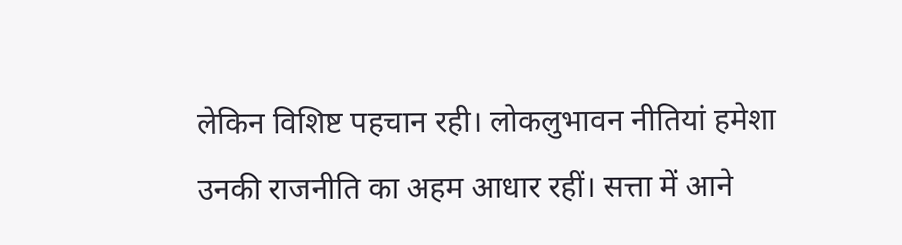लेकिन विशिष्ट पहचान रही। लोकलुभावन नीतियां हमेशा उनकी राजनीति का अहम आधार रहीं। सत्ता में आने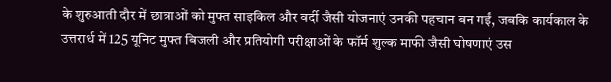के शुरुआती दौर में छात्राओं को मुफ्त साइकिल और वर्दी जैसी योजनाएं उनकी पहचान बन गईं, जबकि कार्यकाल के उत्तरार्ध में 125 यूनिट मुफ्त बिजली और प्रतियोगी परीक्षाओं के फॉर्म शुल्क माफी जैसी घोषणाएं उस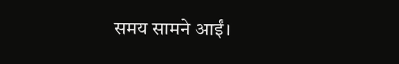समय सामने आईं।